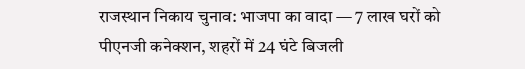राजस्थान निकाय चुनाव: भाजपा का वादा — 7 लाख घरों को पीएनजी कनेक्शन, शहरों में 24 घंटे बिजली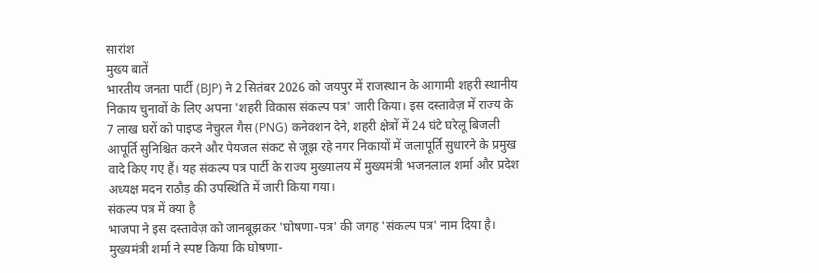सारांश
मुख्य बातें
भारतीय जनता पार्टी (BJP) ने 2 सितंबर 2026 को जयपुर में राजस्थान के आगामी शहरी स्थानीय निकाय चुनावों के लिए अपना 'शहरी विकास संकल्प पत्र' जारी किया। इस दस्तावेज़ में राज्य के 7 लाख घरों को पाइप्ड नेचुरल गैस (PNG) कनेक्शन देने, शहरी क्षेत्रों में 24 घंटे घरेलू बिजली आपूर्ति सुनिश्चित करने और पेयजल संकट से जूझ रहे नगर निकायों में जलापूर्ति सुधारने के प्रमुख वादे किए गए हैं। यह संकल्प पत्र पार्टी के राज्य मुख्यालय में मुख्यमंत्री भजनलाल शर्मा और प्रदेश अध्यक्ष मदन राठौड़ की उपस्थिति में जारी किया गया।
संकल्प पत्र में क्या है
भाजपा ने इस दस्तावेज़ को जानबूझकर 'घोषणा-पत्र' की जगह 'संकल्प पत्र' नाम दिया है। मुख्यमंत्री शर्मा ने स्पष्ट किया कि घोषणा-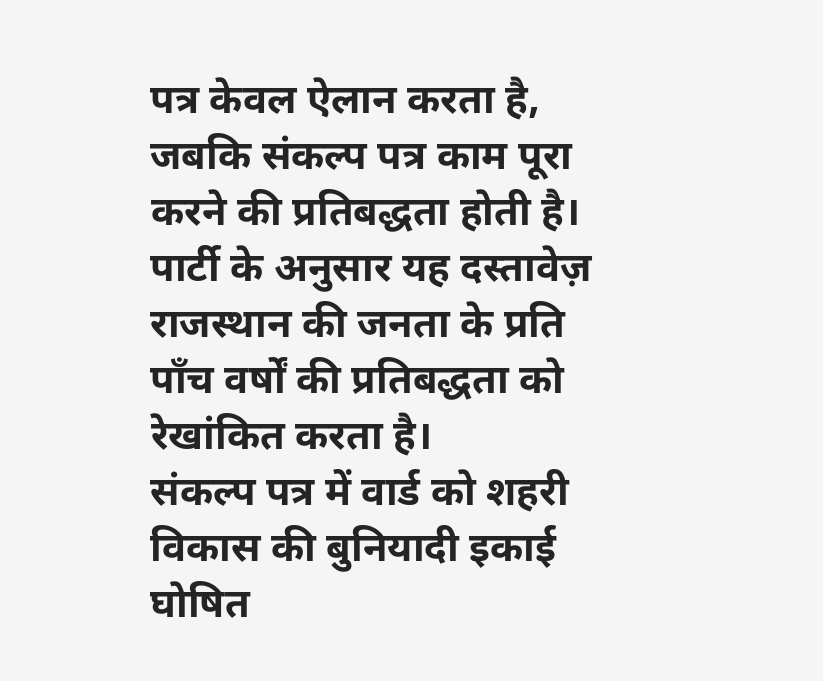पत्र केवल ऐलान करता है, जबकि संकल्प पत्र काम पूरा करने की प्रतिबद्धता होती है। पार्टी के अनुसार यह दस्तावेज़ राजस्थान की जनता के प्रति पाँच वर्षों की प्रतिबद्धता को रेखांकित करता है।
संकल्प पत्र में वार्ड को शहरी विकास की बुनियादी इकाई घोषित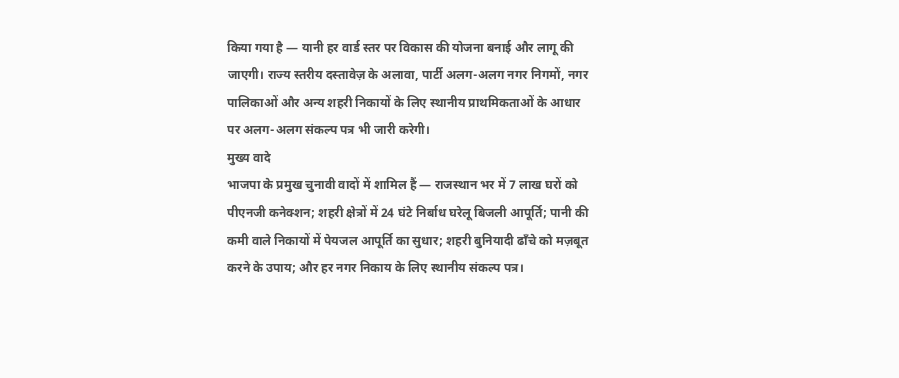किया गया है — यानी हर वार्ड स्तर पर विकास की योजना बनाई और लागू की जाएगी। राज्य स्तरीय दस्तावेज़ के अलावा, पार्टी अलग-अलग नगर निगमों, नगर पालिकाओं और अन्य शहरी निकायों के लिए स्थानीय प्राथमिकताओं के आधार पर अलग-अलग संकल्प पत्र भी जारी करेगी।
मुख्य वादे
भाजपा के प्रमुख चुनावी वादों में शामिल हैं — राजस्थान भर में 7 लाख घरों को पीएनजी कनेक्शन; शहरी क्षेत्रों में 24 घंटे निर्बाध घरेलू बिजली आपूर्ति; पानी की कमी वाले निकायों में पेयजल आपूर्ति का सुधार; शहरी बुनियादी ढाँचे को मज़बूत करने के उपाय; और हर नगर निकाय के लिए स्थानीय संकल्प पत्र।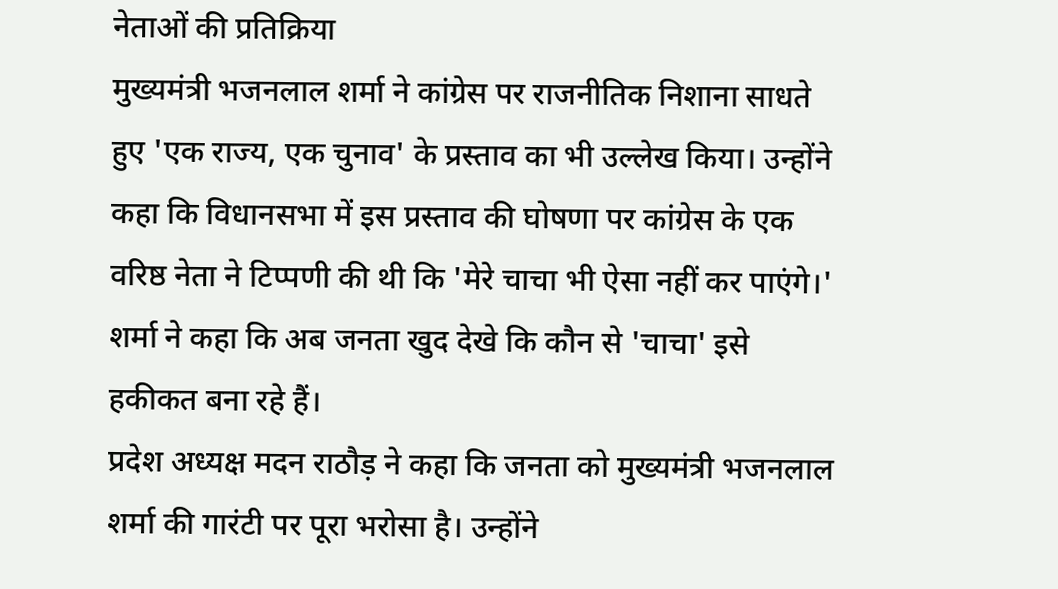नेताओं की प्रतिक्रिया
मुख्यमंत्री भजनलाल शर्मा ने कांग्रेस पर राजनीतिक निशाना साधते हुए 'एक राज्य, एक चुनाव' के प्रस्ताव का भी उल्लेख किया। उन्होंने कहा कि विधानसभा में इस प्रस्ताव की घोषणा पर कांग्रेस के एक वरिष्ठ नेता ने टिप्पणी की थी कि 'मेरे चाचा भी ऐसा नहीं कर पाएंगे।' शर्मा ने कहा कि अब जनता खुद देखे कि कौन से 'चाचा' इसे हकीकत बना रहे हैं।
प्रदेश अध्यक्ष मदन राठौड़ ने कहा कि जनता को मुख्यमंत्री भजनलाल शर्मा की गारंटी पर पूरा भरोसा है। उन्होंने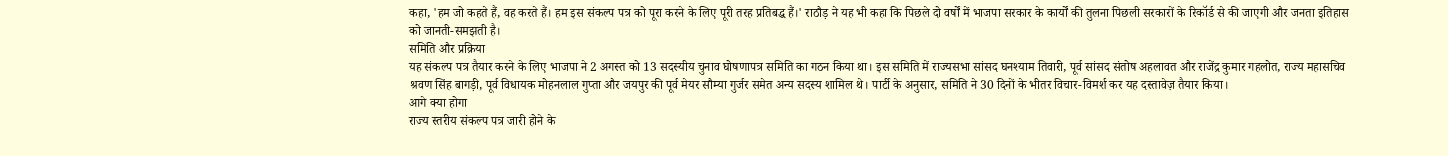कहा, 'हम जो कहते हैं, वह करते हैं। हम इस संकल्प पत्र को पूरा करने के लिए पूरी तरह प्रतिबद्ध हैं।' राठौड़ ने यह भी कहा कि पिछले दो वर्षों में भाजपा सरकार के कार्यों की तुलना पिछली सरकारों के रिकॉर्ड से की जाएगी और जनता इतिहास को जानती-समझती है।
समिति और प्रक्रिया
यह संकल्प पत्र तैयार करने के लिए भाजपा ने 2 अगस्त को 13 सदस्यीय चुनाव घोषणापत्र समिति का गठन किया था। इस समिति में राज्यसभा सांसद घनश्याम तिवारी, पूर्व सांसद संतोष अहलावत और राजेंद्र कुमार गहलोत, राज्य महासचिव श्रवण सिंह बागड़ी, पूर्व विधायक मोहनलाल गुप्ता और जयपुर की पूर्व मेयर सौम्या गुर्जर समेत अन्य सदस्य शामिल थे। पार्टी के अनुसार, समिति ने 30 दिनों के भीतर विचार-विमर्श कर यह दस्तावेज़ तैयार किया।
आगे क्या होगा
राज्य स्तरीय संकल्प पत्र जारी होने के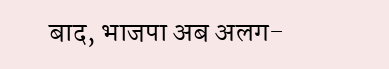बाद, भाजपा अब अलग-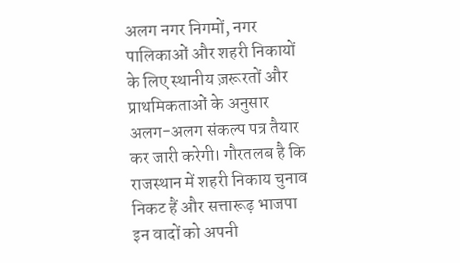अलग नगर निगमों, नगर पालिकाओं और शहरी निकायों के लिए स्थानीय ज़रूरतों और प्राथमिकताओं के अनुसार अलग-अलग संकल्प पत्र तैयार कर जारी करेगी। गौरतलब है कि राजस्थान में शहरी निकाय चुनाव निकट हैं और सत्तारूढ़ भाजपा इन वादों को अपनी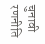चुनावी रणनीति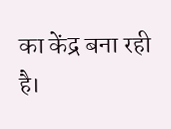का केंद्र बना रही है।